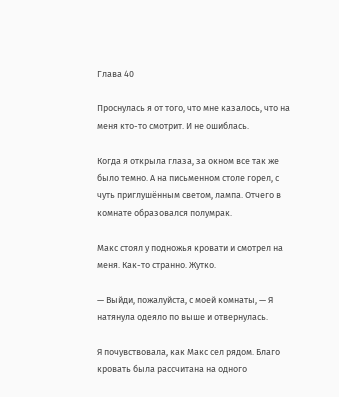Глава 40

Проснулась я от того, что мне казалось, что на меня кто-то смотрит. И не ошиблась.

Когда я открыла глаза, за окном все так же было темно. А на письменном столе горел, с чуть приглушённым светом, лампа. Отчего в комнате образовался полумрак.

Макс стоял у подножья кровати и смотрел на меня. Как-то странно. Жутко.

— Выйди, пожалуйста, с моей комнаты, — Я натянула одеяло по выше и отвернулась.

Я почувствовала, как Макс сел рядом. Благо кровать была рассчитана на одного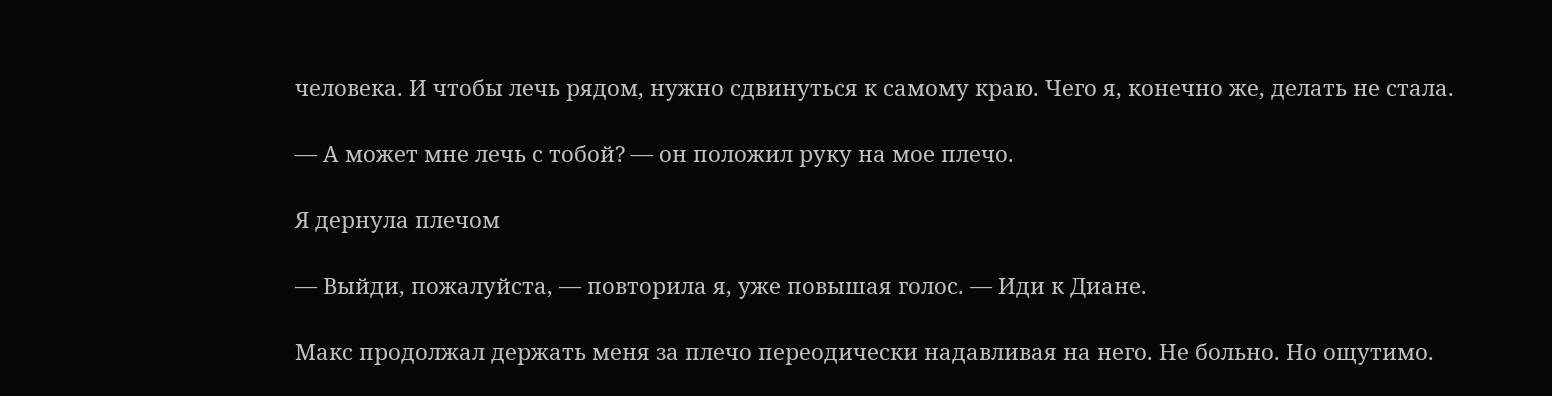человека. И чтобы лечь рядом, нужно сдвинуться к самому краю. Чего я, конечно же, делать не стала.

— А может мне лечь с тобой? — он положил руку на мое плечо.

Я дернула плечом

— Выйди, пожалуйста, — повторила я, уже повышая голос. — Иди к Диане.

Макс продолжал держать меня за плечо переодически надавливая на него. Не больно. Но ощутимо.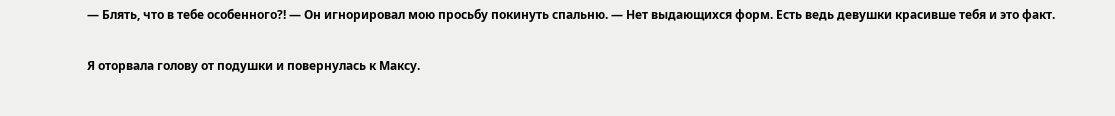— Блять, что в тебе особенного?! — Он игнорировал мою просьбу покинуть спальню. — Нет выдающихся форм. Есть ведь девушки красивше тебя и это факт.

Я оторвала голову от подушки и повернулась к Максу.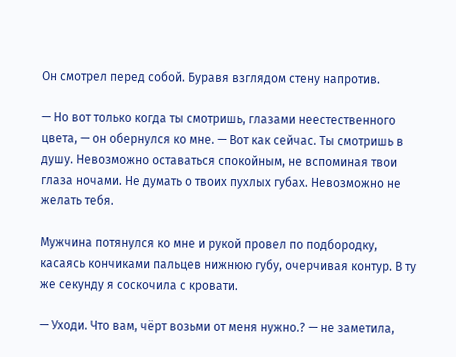Он смотрел перед собой. Буравя взглядом стену напротив.

— Но вот только когда ты смотришь, глазами неестественного цвета, — он обернулся ко мне. — Вот как сейчас. Ты смотришь в душу. Невозможно оставаться спокойным, не вспоминая твои глаза ночами. Не думать о твоих пухлых губах. Невозможно не желать тебя.

Мужчина потянулся ко мне и рукой провел по подбородку, касаясь кончиками пальцев нижнюю губу, очерчивая контур. В ту же секунду я соскочила с кровати.

— Уходи. Что вам, чёрт возьми от меня нужно.? — не заметила,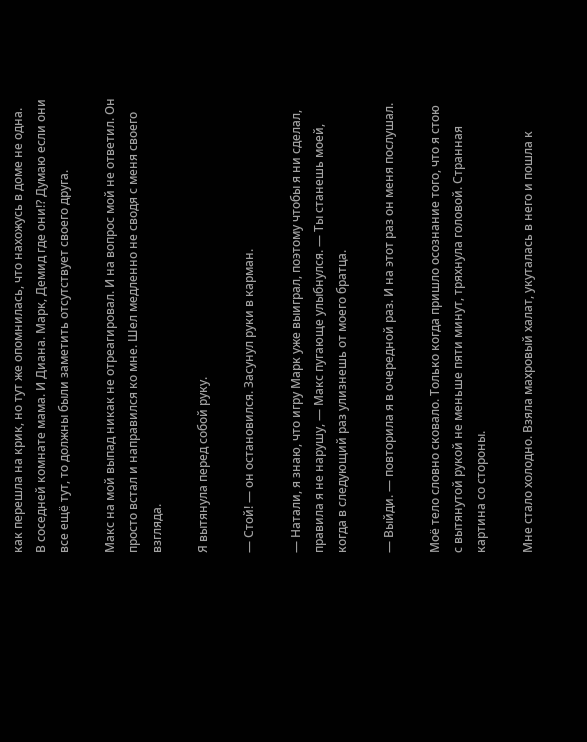как перешла на крик, но тут же опомнилась, что нахожусь в доме не одна. В соседней комнате мама. И Диана. Марк, Демид где они!? Думаю если они все ещё тут, то должны были заметить отсутствует своего друга.

Макс на мой выпад никак не отреагировал. И на вопрос мой не ответил. Он просто встал и направился ко мне. Шел медленно не сводя с меня своего взгляда.

Я вытянула перед собой руку.

— Стой! — он остановился. Засунул руки в карман.

— Натали, я знаю, что игру Марк уже выиграл, поэтому чтобы я ни сделал, правила я не нарушу, — Макс пугающе улыбнулся. — Ты станешь моей, когда в следующий раз улизнешь от моего братца.

— Выйди. — повторила я в очередной раз. И на этот раз он меня послушал.

Моё тело словно сковало. Только когда пришло осознание того, что я стою с вытянутой рукой не меньше пяти минут, тряхнула головой. Странная картина со стороны.

Мне стало холодно. Взяла махровый халат, укуталась в него и пошла к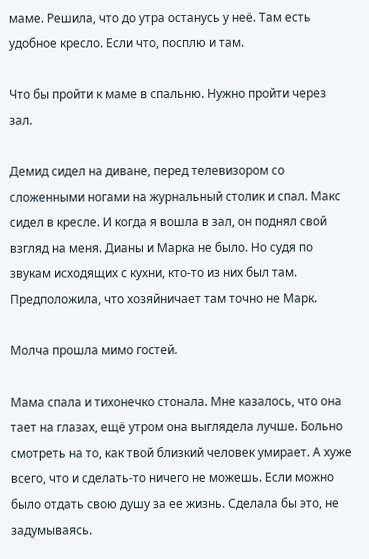маме. Решила, что до утра останусь у неё. Там есть удобное кресло. Если что, посплю и там.

Что бы пройти к маме в спальню. Нужно пройти через зал.

Демид сидел на диване, перед телевизором со сложенными ногами на журнальный столик и спал. Макс сидел в кресле. И когда я вошла в зал, он поднял свой взгляд на меня. Дианы и Марка не было. Но судя по звукам исходящих с кухни, кто-то из них был там. Предположила, что хозяйничает там точно не Марк.

Молча прошла мимо гостей.

Мама спала и тихонечко стонала. Мне казалось, что она тает на глазах, ещё утром она выглядела лучше. Больно смотреть на то, как твой близкий человек умирает. А хуже всего, что и сделать-то ничего не можешь. Если можно было отдать свою душу за ее жизнь. Сделала бы это, не задумываясь.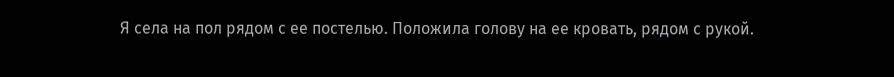Я села на пол рядом с ее постелью. Положила голову на ее кровать, рядом с рукой.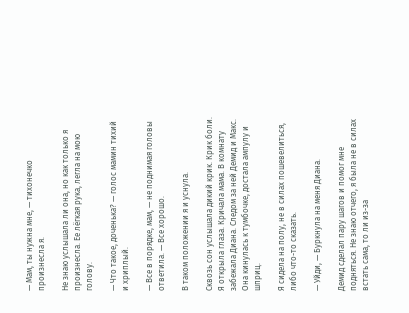— Мам, ты нужна мне, — тихонечко произнесла я.

Не знаю услышала ли она, но как только я произнесла. Ее лёгкая рука, легла на мою голову.

— Что такое, доченька? — голос мамин тихий и хриплый.

— Все в порядке, мам, — не поднимая головы ответила. — Все хорошо.

В таком положении я и уснула.

Сквозь сон услышала дикий крик. Крик боли. Я открыла глаза. Кричала мама. В комнату забежала Диана. Следом за ней Демид и Макс. Она кинулась к тумбочке, достала ампулу и шприц.

Я сидела на полу, не в силах пошевелиться, либо что-то сказать.

— Уйди, — Буркнула на меня Диана.

Демид сделал пару шагов и помог мне подняться. Не знаю отчего, я была не в силах встать сама, то ли из-за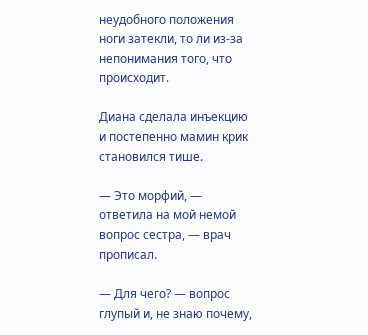неудобного положения ноги затекли, то ли из-за непонимания того, что происходит.

Диана сделала инъекцию и постепенно мамин крик становился тише.

— Это морфий, — ответила на мой немой вопрос сестра, — врач прописал.

— Для чего? — вопрос глупый и, не знаю почему,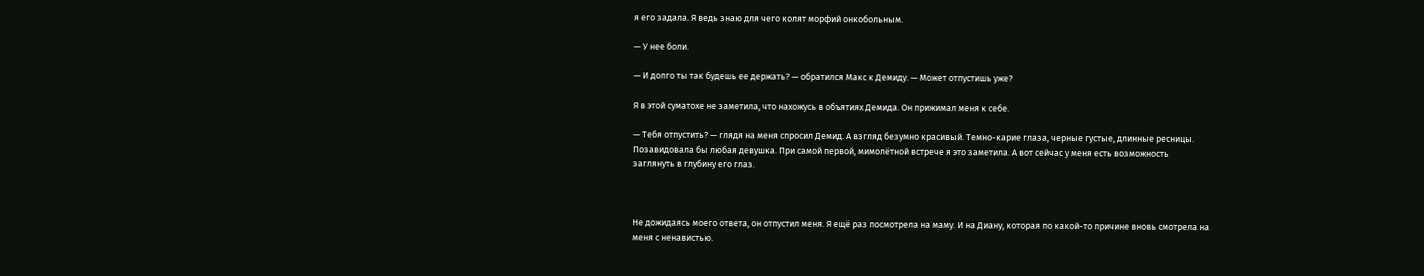я его задала. Я ведь знаю для чего колят морфий онкобольным.

— У нее боли.

— И долго ты так будешь ее держать? — обратился Макс к Демиду. — Может отпустишь уже?

Я в этой суматохе не заметила, что нахожусь в объятиях Демида. Он прижимал меня к себе.

— Тебя отпустить? — глядя на меня спросил Демид. А взгляд безумно красивый. Темно-карие глаза, черные густые, длинные ресницы. Позавидовала бы любая девушка. При самой первой, мимолётной встрече я это заметила. А вот сейчас у меня есть возможность заглянуть в глубину его глаз.



Не дожидаясь моего ответа, он отпустил меня. Я ещё раз посмотрела на маму. И на Диану, которая по какой-то причине вновь смотрела на меня с ненавистью.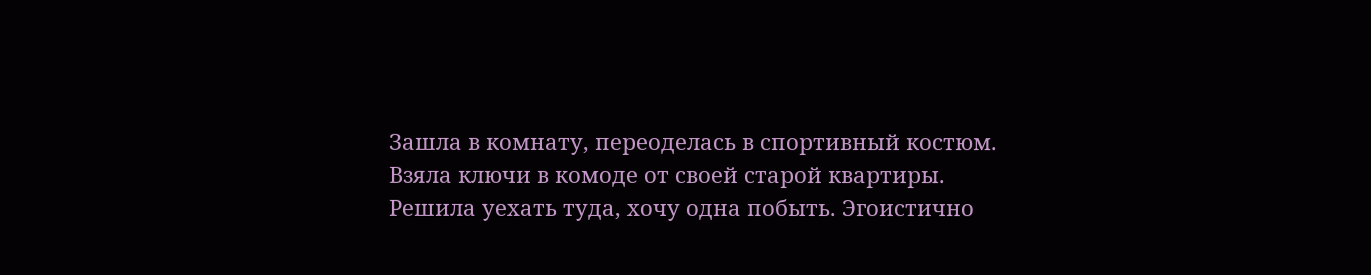Зашла в комнату, переоделась в спортивный костюм. Взяла ключи в комоде от своей старой квартиры. Решила уехать туда, хочу одна побыть. Эгоистично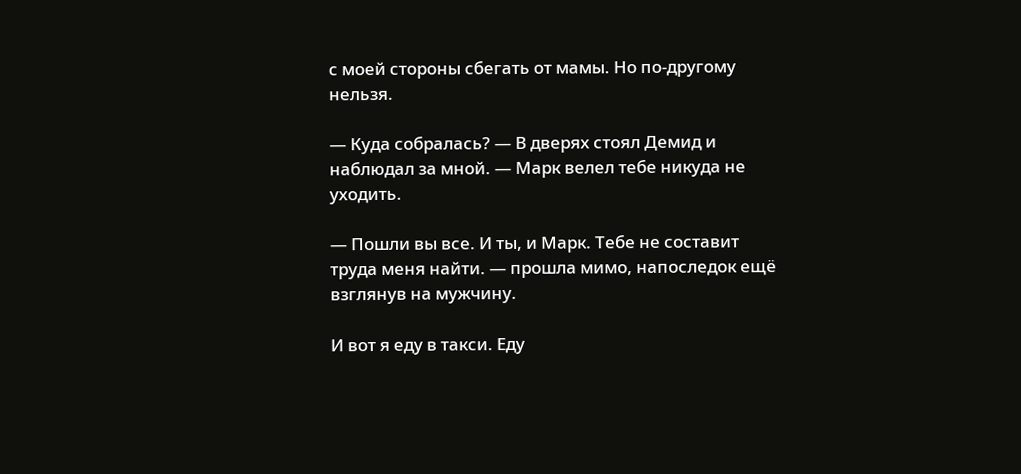с моей стороны сбегать от мамы. Но по-другому нельзя.

— Куда собралась? — В дверях стоял Демид и наблюдал за мной. — Марк велел тебе никуда не уходить.

— Пошли вы все. И ты, и Марк. Тебе не составит труда меня найти. — прошла мимо, напоследок ещё взглянув на мужчину.

И вот я еду в такси. Еду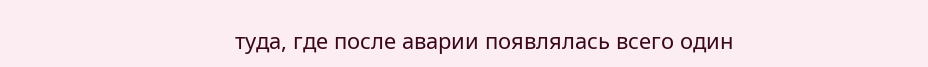туда, где после аварии появлялась всего один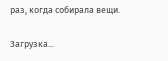раз, когда собирала вещи.

Загрузка...